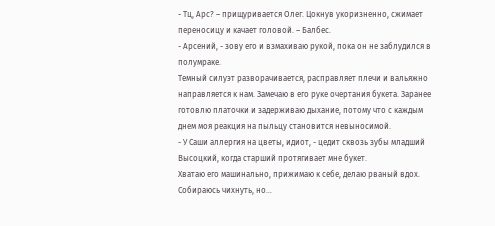- Тц, Арс? – прищуривается Олег. Цокнув укоризненно, сжимает переносицу и качает головой. – Балбес.
- Арсений, - зову его и взмахиваю рукой, пока он не заблудился в полумраке.
Темный силуэт разворачивается, расправляет плечи и вальяжно направляется к нам. Замечаю в его руке очертания букета. Заранее готовлю платочки и задерживаю дыхание, потому что с каждым днем моя реакция на пыльцу становится невыносимой.
- У Саши аллергия на цветы, идиот, - цедит сквозь зубы младший Высоцкий, когда старший протягивает мне букет.
Хватаю его машинально, прижимаю к себе, делаю рваный вдох. Собираюсь чихнуть, но…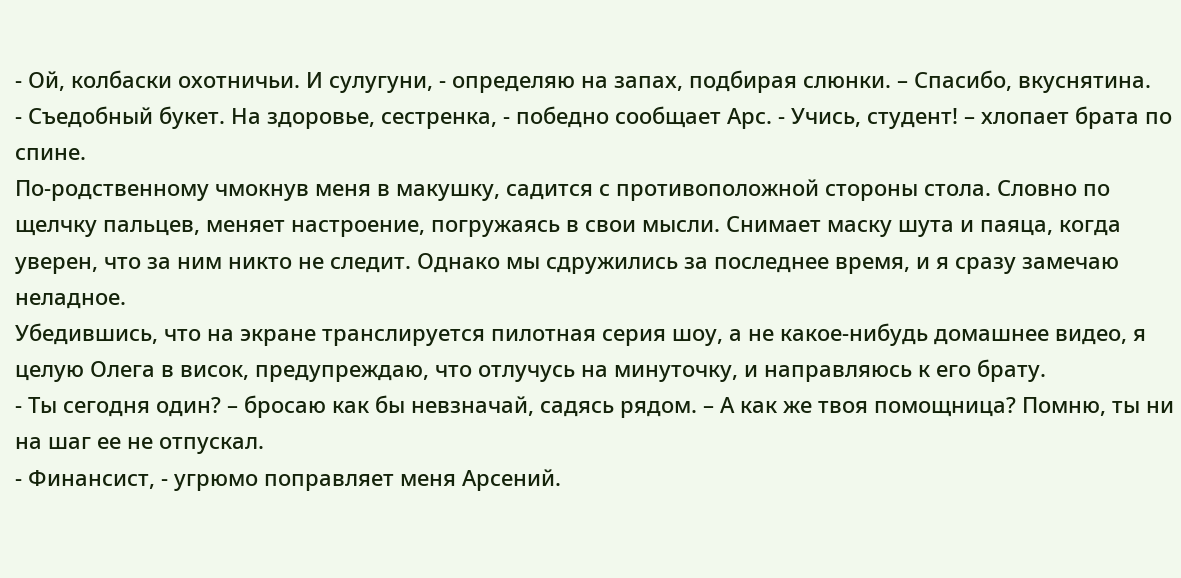- Ой, колбаски охотничьи. И сулугуни, - определяю на запах, подбирая слюнки. – Спасибо, вкуснятина.
- Съедобный букет. На здоровье, сестренка, - победно сообщает Арс. - Учись, студент! – хлопает брата по спине.
По-родственному чмокнув меня в макушку, садится с противоположной стороны стола. Словно по щелчку пальцев, меняет настроение, погружаясь в свои мысли. Снимает маску шута и паяца, когда уверен, что за ним никто не следит. Однако мы сдружились за последнее время, и я сразу замечаю неладное.
Убедившись, что на экране транслируется пилотная серия шоу, а не какое-нибудь домашнее видео, я целую Олега в висок, предупреждаю, что отлучусь на минуточку, и направляюсь к его брату.
- Ты сегодня один? – бросаю как бы невзначай, садясь рядом. – А как же твоя помощница? Помню, ты ни на шаг ее не отпускал.
- Финансист, - угрюмо поправляет меня Арсений.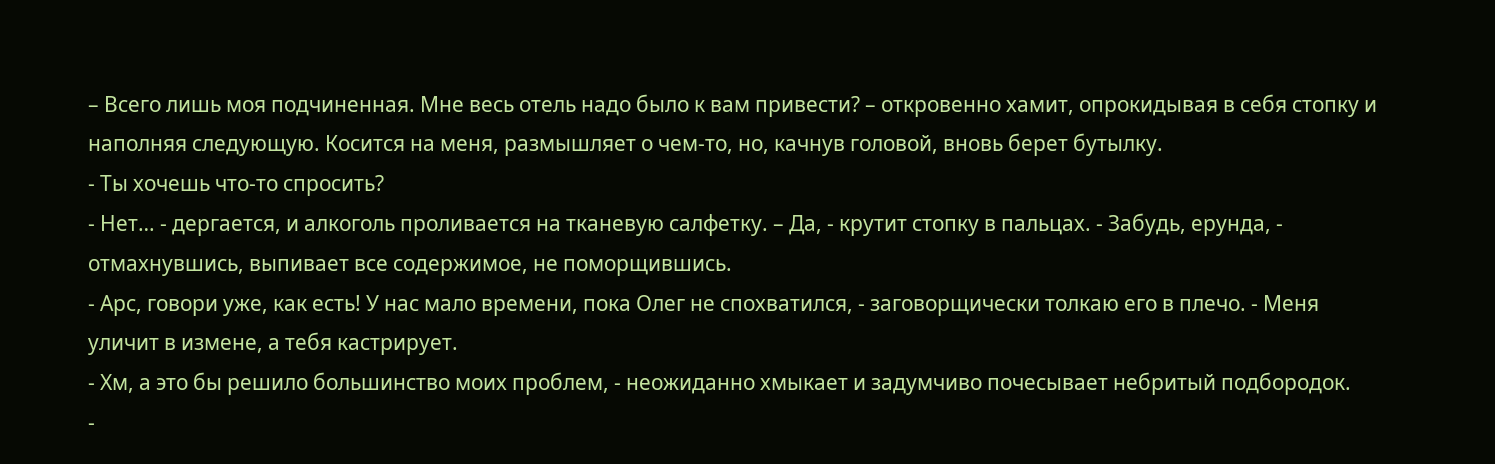– Всего лишь моя подчиненная. Мне весь отель надо было к вам привести? – откровенно хамит, опрокидывая в себя стопку и наполняя следующую. Косится на меня, размышляет о чем-то, но, качнув головой, вновь берет бутылку.
- Ты хочешь что-то спросить?
- Нет… - дергается, и алкоголь проливается на тканевую салфетку. – Да, - крутит стопку в пальцах. - Забудь, ерунда, - отмахнувшись, выпивает все содержимое, не поморщившись.
- Арс, говори уже, как есть! У нас мало времени, пока Олег не спохватился, - заговорщически толкаю его в плечо. - Меня уличит в измене, а тебя кастрирует.
- Хм, а это бы решило большинство моих проблем, - неожиданно хмыкает и задумчиво почесывает небритый подбородок.
-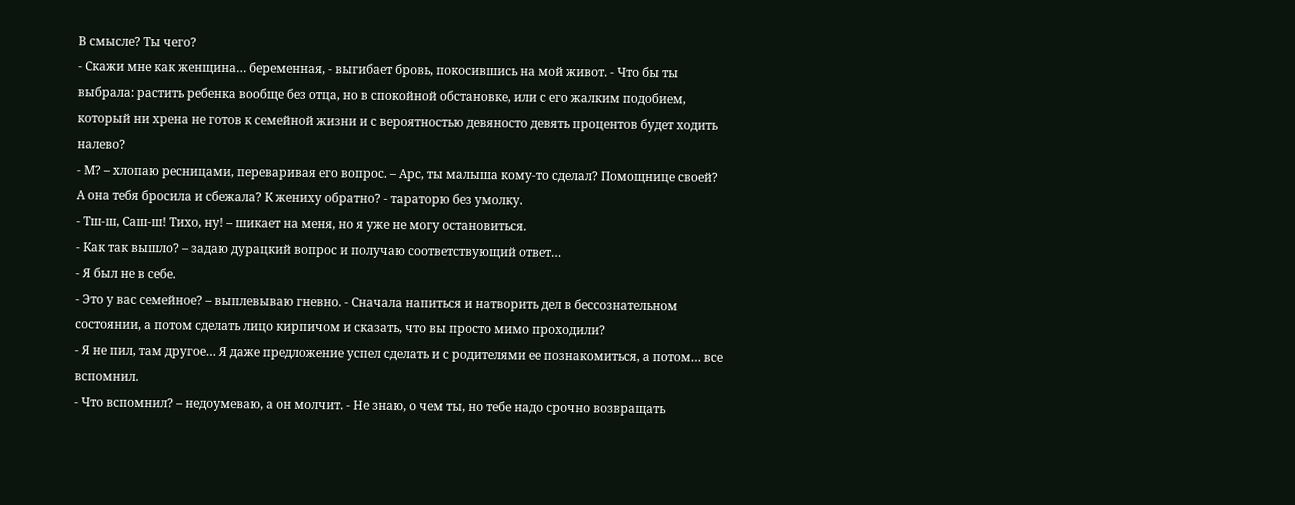В смысле? Ты чего?
- Скажи мне как женщина… беременная, - выгибает бровь, покосившись на мой живот. - Что бы ты выбрала: растить ребенка вообще без отца, но в спокойной обстановке, или с его жалким подобием, который ни хрена не готов к семейной жизни и с вероятностью девяносто девять процентов будет ходить налево?
- М? – хлопаю ресницами, переваривая его вопрос. – Арс, ты малыша кому-то сделал? Помощнице своей? А она тебя бросила и сбежала? К жениху обратно? - тараторю без умолку.
- Тш-ш, Саш-ш! Тихо, ну! – шикает на меня, но я уже не могу остановиться.
- Как так вышло? – задаю дурацкий вопрос и получаю соответствующий ответ…
- Я был не в себе.
- Это у вас семейное? – выплевываю гневно. - Сначала напиться и натворить дел в бессознательном состоянии, а потом сделать лицо кирпичом и сказать, что вы просто мимо проходили?
- Я не пил, там другое… Я даже предложение успел сделать и с родителями ее познакомиться, а потом… все вспомнил.
- Что вспомнил? – недоумеваю, а он молчит. - Не знаю, о чем ты, но тебе надо срочно возвращать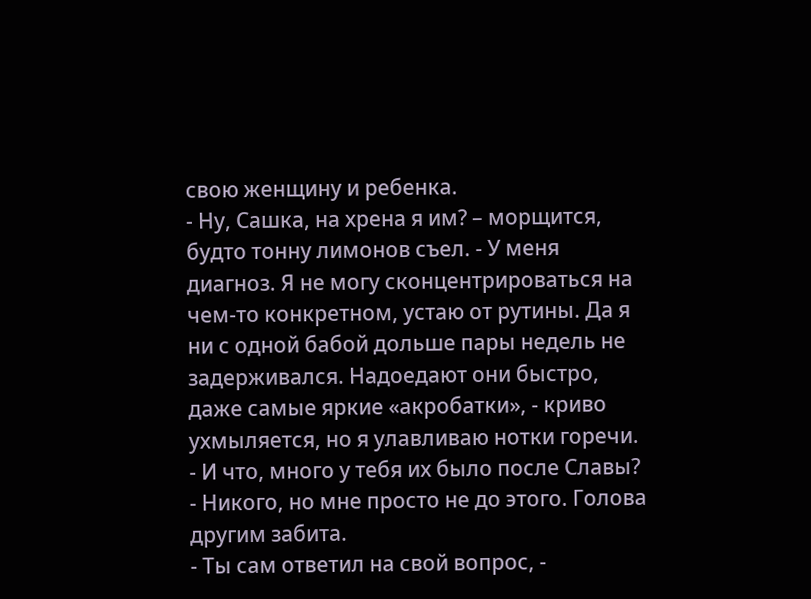свою женщину и ребенка.
- Ну, Сашка, на хрена я им? – морщится, будто тонну лимонов съел. - У меня диагноз. Я не могу сконцентрироваться на чем-то конкретном, устаю от рутины. Да я ни с одной бабой дольше пары недель не задерживался. Надоедают они быстро, даже самые яркие «акробатки», - криво ухмыляется, но я улавливаю нотки горечи.
- И что, много у тебя их было после Славы?
- Никого, но мне просто не до этого. Голова другим забита.
- Ты сам ответил на свой вопрос, -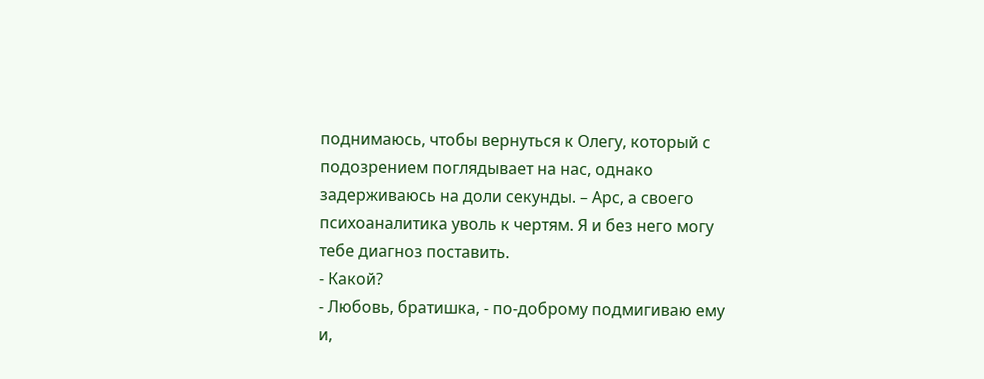поднимаюсь, чтобы вернуться к Олегу, который с подозрением поглядывает на нас, однако задерживаюсь на доли секунды. – Арс, а своего психоаналитика уволь к чертям. Я и без него могу тебе диагноз поставить.
- Какой?
- Любовь, братишка, - по-доброму подмигиваю ему и,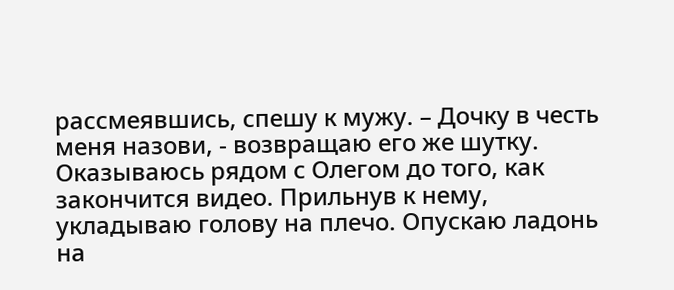рассмеявшись, спешу к мужу. – Дочку в честь меня назови, - возвращаю его же шутку.
Оказываюсь рядом с Олегом до того, как закончится видео. Прильнув к нему, укладываю голову на плечо. Опускаю ладонь на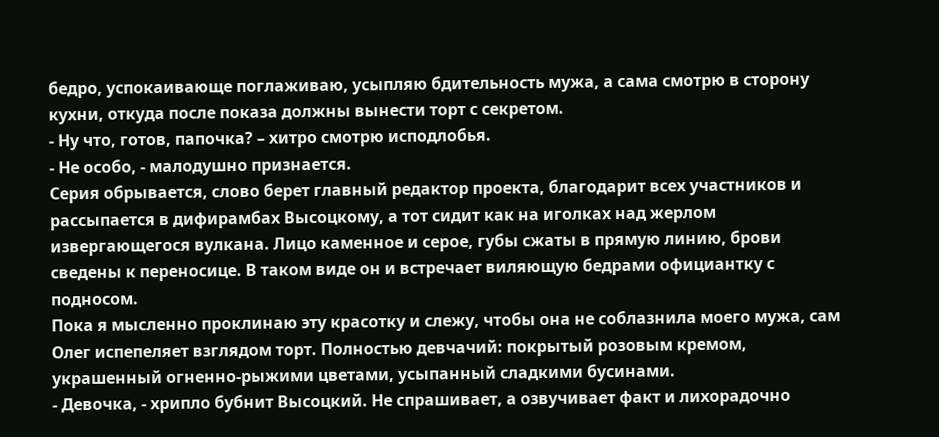бедро, успокаивающе поглаживаю, усыпляю бдительность мужа, а сама смотрю в сторону кухни, откуда после показа должны вынести торт с секретом.
- Ну что, готов, папочка? – хитро смотрю исподлобья.
- Не особо, - малодушно признается.
Серия обрывается, слово берет главный редактор проекта, благодарит всех участников и рассыпается в дифирамбах Высоцкому, а тот сидит как на иголках над жерлом извергающегося вулкана. Лицо каменное и серое, губы сжаты в прямую линию, брови сведены к переносице. В таком виде он и встречает виляющую бедрами официантку с подносом.
Пока я мысленно проклинаю эту красотку и слежу, чтобы она не соблазнила моего мужа, сам Олег испепеляет взглядом торт. Полностью девчачий: покрытый розовым кремом, украшенный огненно-рыжими цветами, усыпанный сладкими бусинами.
- Девочка, - хрипло бубнит Высоцкий. Не спрашивает, а озвучивает факт и лихорадочно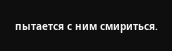пытается с ним смириться.